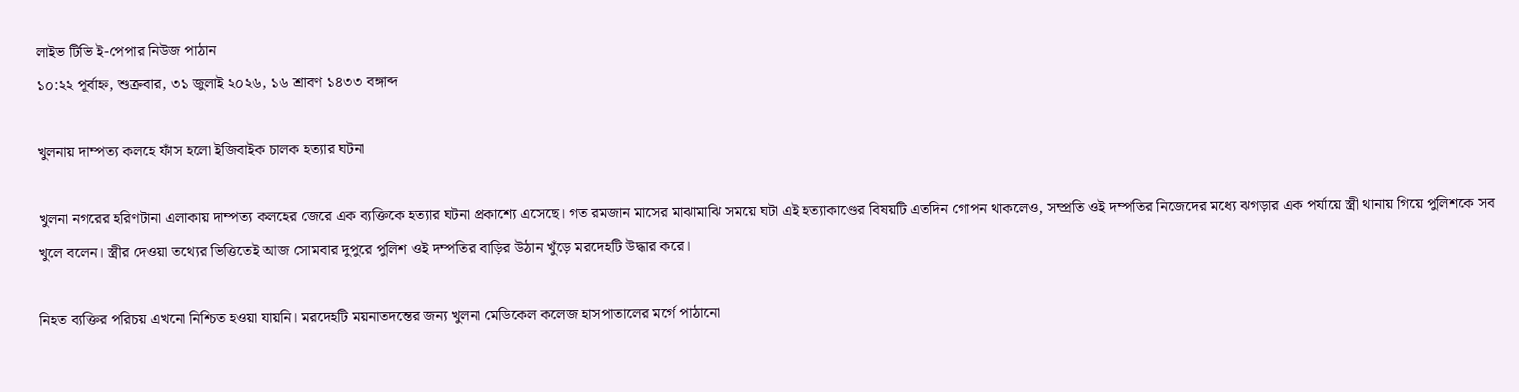লাইভ টিভি ই-পেপার নিউজ পাঠান
১০:২২ পূর্বাহ্ন, শুক্রবার, ৩১ জুলাই ২০২৬, ১৬ শ্রাবণ ১৪৩৩ বঙ্গাব্দ

খুলনায় দাম্পত্য কলহে ফাঁস হলো ইজিবাইক চালক হত্যার ঘটনা

খুলনা নগরের হরিণটানা এলাকায় দাম্পত্য কলহের জেরে এক ব্যক্তিকে হত্যার ঘটনা প্রকাশ্যে এসেছে। গত রমজান মাসের মাঝামাঝি সময়ে ঘটা এই হত্যাকাণ্ডের বিষয়টি এতদিন গোপন থাকলেও, সম্প্রতি ওই দম্পতির নিজেদের মধ্যে ঝগড়ার এক পর্যায়ে স্ত্রী থানায় গিয়ে পুলিশকে সব খুলে বলেন। স্ত্রীর দেওয়া তথ্যের ভিত্তিতেই আজ সোমবার দুপুরে পুলিশ ওই দম্পতির বাড়ির উঠান খুঁড়ে মরদেহটি উদ্ধার করে।

নিহত ব্যক্তির পরিচয় এখনো নিশ্চিত হওয়া যায়নি। মরদেহটি ময়নাতদন্তের জন্য খুলনা মেডিকেল কলেজ হাসপাতালের মর্গে পাঠানো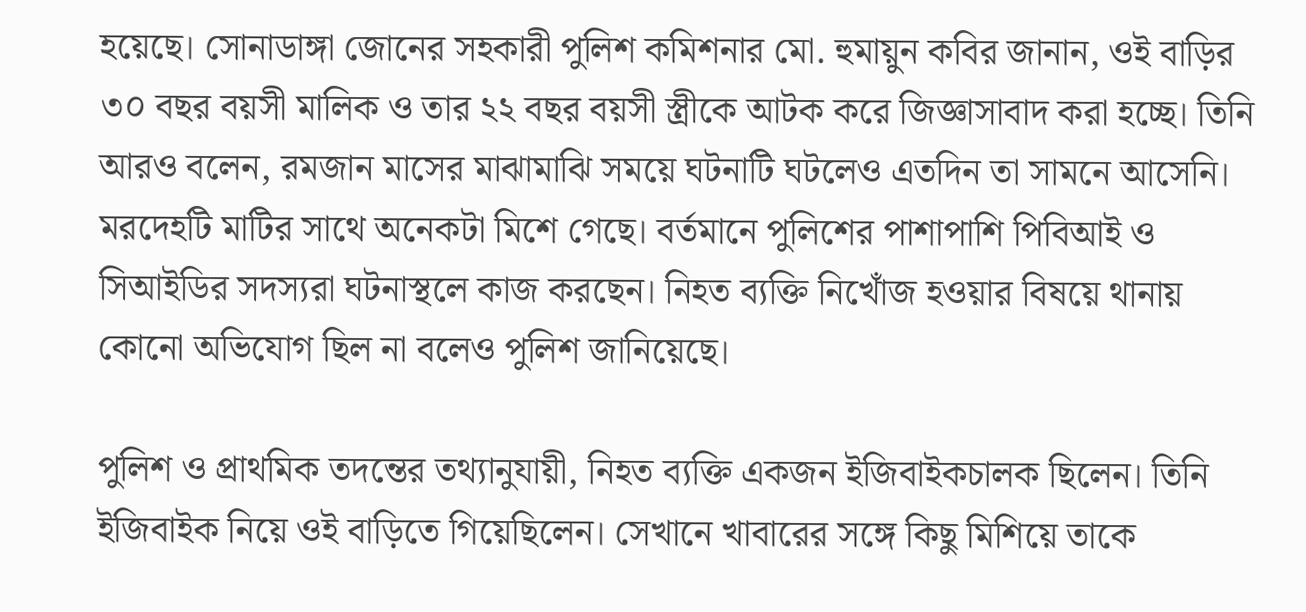হয়েছে। সোনাডাঙ্গা জোনের সহকারী পুলিশ কমিশনার মো. হুমায়ুন কবির জানান, ওই বাড়ির ৩০ বছর বয়সী মালিক ও তার ২২ বছর বয়সী স্ত্রীকে আটক করে জিজ্ঞাসাবাদ করা হচ্ছে। তিনি আরও বলেন, রমজান মাসের মাঝামাঝি সময়ে ঘটনাটি ঘটলেও এতদিন তা সামনে আসেনি। মরদেহটি মাটির সাথে অনেকটা মিশে গেছে। বর্তমানে পুলিশের পাশাপাশি পিবিআই ও সিআইডির সদস্যরা ঘটনাস্থলে কাজ করছেন। নিহত ব্যক্তি নিখোঁজ হওয়ার বিষয়ে থানায় কোনো অভিযোগ ছিল না বলেও পুলিশ জানিয়েছে।

পুলিশ ও প্রাথমিক তদন্তের তথ্যানুযায়ী, নিহত ব্যক্তি একজন ইজিবাইকচালক ছিলেন। তিনি ইজিবাইক নিয়ে ওই বাড়িতে গিয়েছিলেন। সেখানে খাবারের সঙ্গে কিছু মিশিয়ে তাকে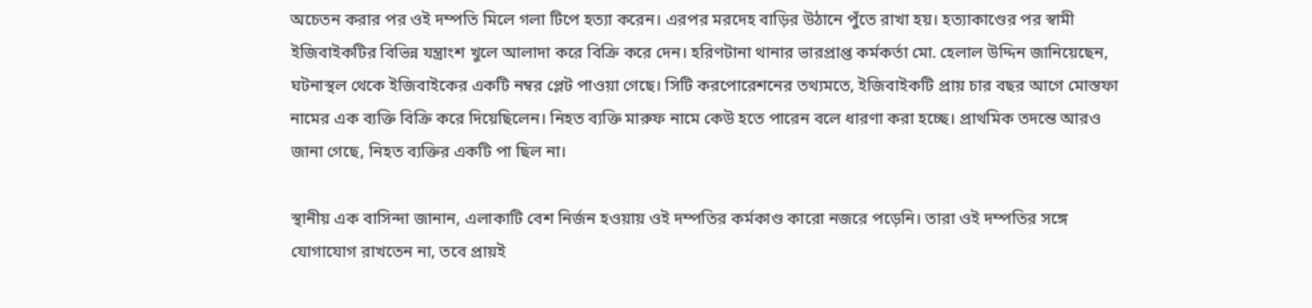অচেতন করার পর ওই দম্পতি মিলে গলা টিপে হত্যা করেন। এরপর মরদেহ বাড়ির উঠানে পুঁতে রাখা হয়। হত্যাকাণ্ডের পর স্বামী ইজিবাইকটির বিভিন্ন যন্ত্রাংশ খুলে আলাদা করে বিক্রি করে দেন। হরিণটানা থানার ভারপ্রাপ্ত কর্মকর্তা মো. হেলাল উদ্দিন জানিয়েছেন, ঘটনাস্থল থেকে ইজিবাইকের একটি নম্বর প্লেট পাওয়া গেছে। সিটি করপোরেশনের তথ্যমতে, ইজিবাইকটি প্রায় চার বছর আগে মোস্তফা নামের এক ব্যক্তি বিক্রি করে দিয়েছিলেন। নিহত ব্যক্তি মারুফ নামে কেউ হতে পারেন বলে ধারণা করা হচ্ছে। প্রাথমিক তদন্তে আরও জানা গেছে, নিহত ব্যক্তির একটি পা ছিল না।

স্থানীয় এক বাসিন্দা জানান, এলাকাটি বেশ নির্জন হওয়ায় ওই দম্পতির কর্মকাণ্ড কারো নজরে পড়েনি। তারা ওই দম্পতির সঙ্গে যোগাযোগ রাখতেন না, তবে প্রায়ই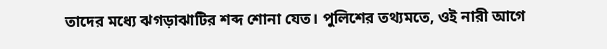তাদের মধ্যে ঝগড়াঝাটির শব্দ শোনা যেত। পুলিশের তথ্যমতে, ওই নারী আগে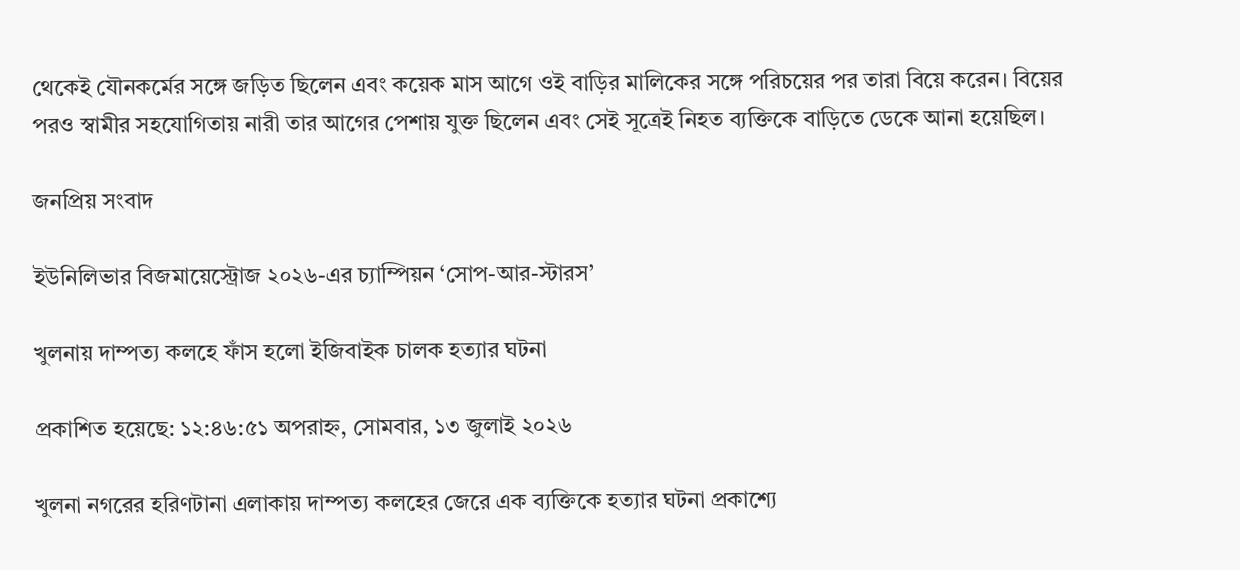থেকেই যৌনকর্মের সঙ্গে জড়িত ছিলেন এবং কয়েক মাস আগে ওই বাড়ির মালিকের সঙ্গে পরিচয়ের পর তারা বিয়ে করেন। বিয়ের পরও স্বামীর সহযোগিতায় নারী তার আগের পেশায় যুক্ত ছিলেন এবং সেই সূত্রেই নিহত ব্যক্তিকে বাড়িতে ডেকে আনা হয়েছিল।

জনপ্রিয় সংবাদ

ইউনিলিভার বিজমায়েস্ট্রোজ ২০২৬-এর চ্যাম্পিয়ন ‘সোপ-আর-স্টারস’

খুলনায় দাম্পত্য কলহে ফাঁস হলো ইজিবাইক চালক হত্যার ঘটনা

প্রকাশিত হয়েছে: ১২:৪৬:৫১ অপরাহ্ন, সোমবার, ১৩ জুলাই ২০২৬

খুলনা নগরের হরিণটানা এলাকায় দাম্পত্য কলহের জেরে এক ব্যক্তিকে হত্যার ঘটনা প্রকাশ্যে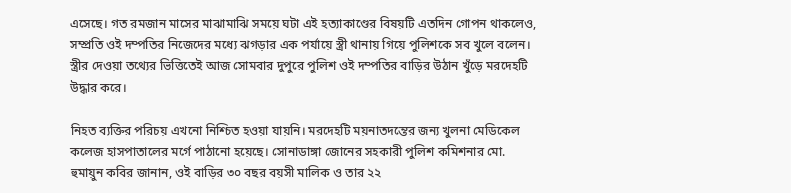এসেছে। গত রমজান মাসের মাঝামাঝি সময়ে ঘটা এই হত্যাকাণ্ডের বিষয়টি এতদিন গোপন থাকলেও, সম্প্রতি ওই দম্পতির নিজেদের মধ্যে ঝগড়ার এক পর্যায়ে স্ত্রী থানায় গিয়ে পুলিশকে সব খুলে বলেন। স্ত্রীর দেওয়া তথ্যের ভিত্তিতেই আজ সোমবার দুপুরে পুলিশ ওই দম্পতির বাড়ির উঠান খুঁড়ে মরদেহটি উদ্ধার করে।

নিহত ব্যক্তির পরিচয় এখনো নিশ্চিত হওয়া যায়নি। মরদেহটি ময়নাতদন্তের জন্য খুলনা মেডিকেল কলেজ হাসপাতালের মর্গে পাঠানো হয়েছে। সোনাডাঙ্গা জোনের সহকারী পুলিশ কমিশনার মো. হুমায়ুন কবির জানান, ওই বাড়ির ৩০ বছর বয়সী মালিক ও তার ২২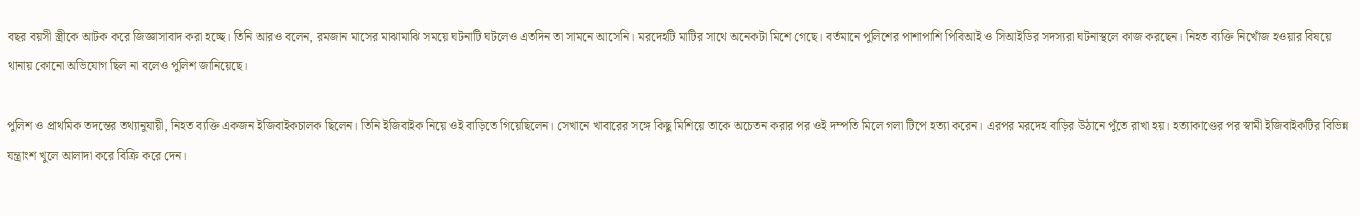বছর বয়সী স্ত্রীকে আটক করে জিজ্ঞাসাবাদ করা হচ্ছে। তিনি আরও বলেন, রমজান মাসের মাঝামাঝি সময়ে ঘটনাটি ঘটলেও এতদিন তা সামনে আসেনি। মরদেহটি মাটির সাথে অনেকটা মিশে গেছে। বর্তমানে পুলিশের পাশাপাশি পিবিআই ও সিআইডির সদস্যরা ঘটনাস্থলে কাজ করছেন। নিহত ব্যক্তি নিখোঁজ হওয়ার বিষয়ে থানায় কোনো অভিযোগ ছিল না বলেও পুলিশ জানিয়েছে।

পুলিশ ও প্রাথমিক তদন্তের তথ্যানুযায়ী, নিহত ব্যক্তি একজন ইজিবাইকচালক ছিলেন। তিনি ইজিবাইক নিয়ে ওই বাড়িতে গিয়েছিলেন। সেখানে খাবারের সঙ্গে কিছু মিশিয়ে তাকে অচেতন করার পর ওই দম্পতি মিলে গলা টিপে হত্যা করেন। এরপর মরদেহ বাড়ির উঠানে পুঁতে রাখা হয়। হত্যাকাণ্ডের পর স্বামী ইজিবাইকটির বিভিন্ন যন্ত্রাংশ খুলে আলাদা করে বিক্রি করে দেন।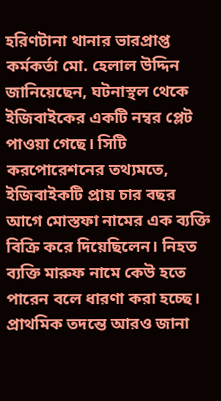হরিণটানা থানার ভারপ্রাপ্ত কর্মকর্তা মো. হেলাল উদ্দিন জানিয়েছেন, ঘটনাস্থল থেকে ইজিবাইকের একটি নম্বর প্লেট পাওয়া গেছে। সিটি করপোরেশনের তথ্যমতে, ইজিবাইকটি প্রায় চার বছর আগে মোস্তফা নামের এক ব্যক্তি বিক্রি করে দিয়েছিলেন। নিহত ব্যক্তি মারুফ নামে কেউ হতে পারেন বলে ধারণা করা হচ্ছে। প্রাথমিক তদন্তে আরও জানা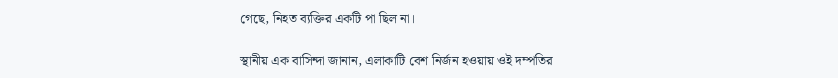গেছে, নিহত ব্যক্তির একটি পা ছিল না।

স্থানীয় এক বাসিন্দা জানান, এলাকাটি বেশ নির্জন হওয়ায় ওই দম্পতির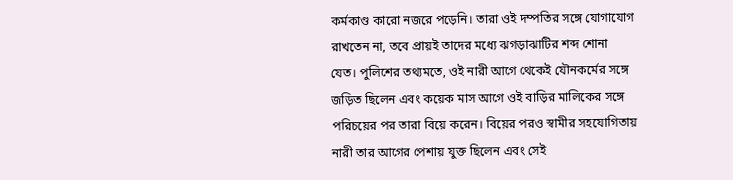কর্মকাণ্ড কারো নজরে পড়েনি। তারা ওই দম্পতির সঙ্গে যোগাযোগ রাখতেন না, তবে প্রায়ই তাদের মধ্যে ঝগড়াঝাটির শব্দ শোনা যেত। পুলিশের তথ্যমতে, ওই নারী আগে থেকেই যৌনকর্মের সঙ্গে জড়িত ছিলেন এবং কয়েক মাস আগে ওই বাড়ির মালিকের সঙ্গে পরিচয়ের পর তারা বিয়ে করেন। বিয়ের পরও স্বামীর সহযোগিতায় নারী তার আগের পেশায় যুক্ত ছিলেন এবং সেই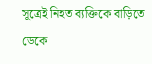সূত্রেই নিহত ব্যক্তিকে বাড়িতে ডেকে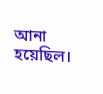আনা হয়েছিল।